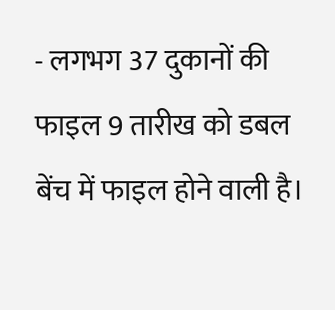- लगभग 37 दुकानों की फाइल 9 तारीख को डबल बेंच में फाइल होने वाली है।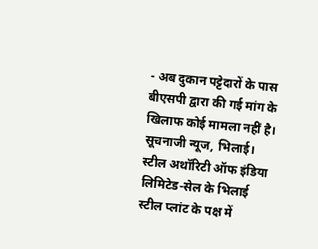- अब दुकान पट्टेदारों के पास बीएसपी द्वारा की गई मांग के खिलाफ कोई मामला नहीं है।
सूचनाजी न्यूज, भिलाई। स्टील अथॉरिटी ऑफ इंडिया लिमिटेड-सेल के भिलाई स्टील प्लांट के पक्ष में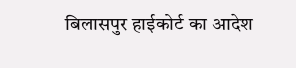बिलासपुर हाईकोर्ट का आदेश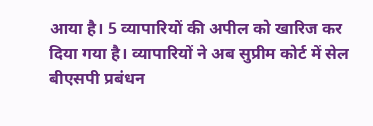आया है। 5 व्यापारियों की अपील को खारिज कर दिया गया है। व्यापारियों ने अब सुप्रीम कोर्ट में सेल बीएसपी प्रबंधन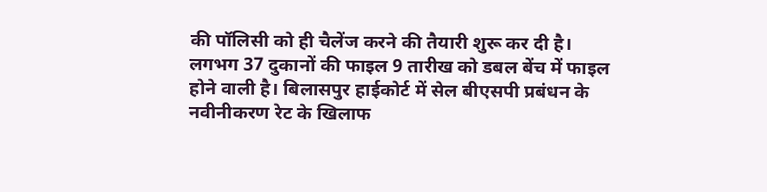की पॉलिसी को ही चैलेंज करने की तैयारी शुरू कर दी है।
लगभग 37 दुकानों की फाइल 9 तारीख को डबल बेंच में फाइल होने वाली है। बिलासपुर हाईकोर्ट में सेल बीएसपी प्रबंधन के नवीनीकरण रेट के खिलाफ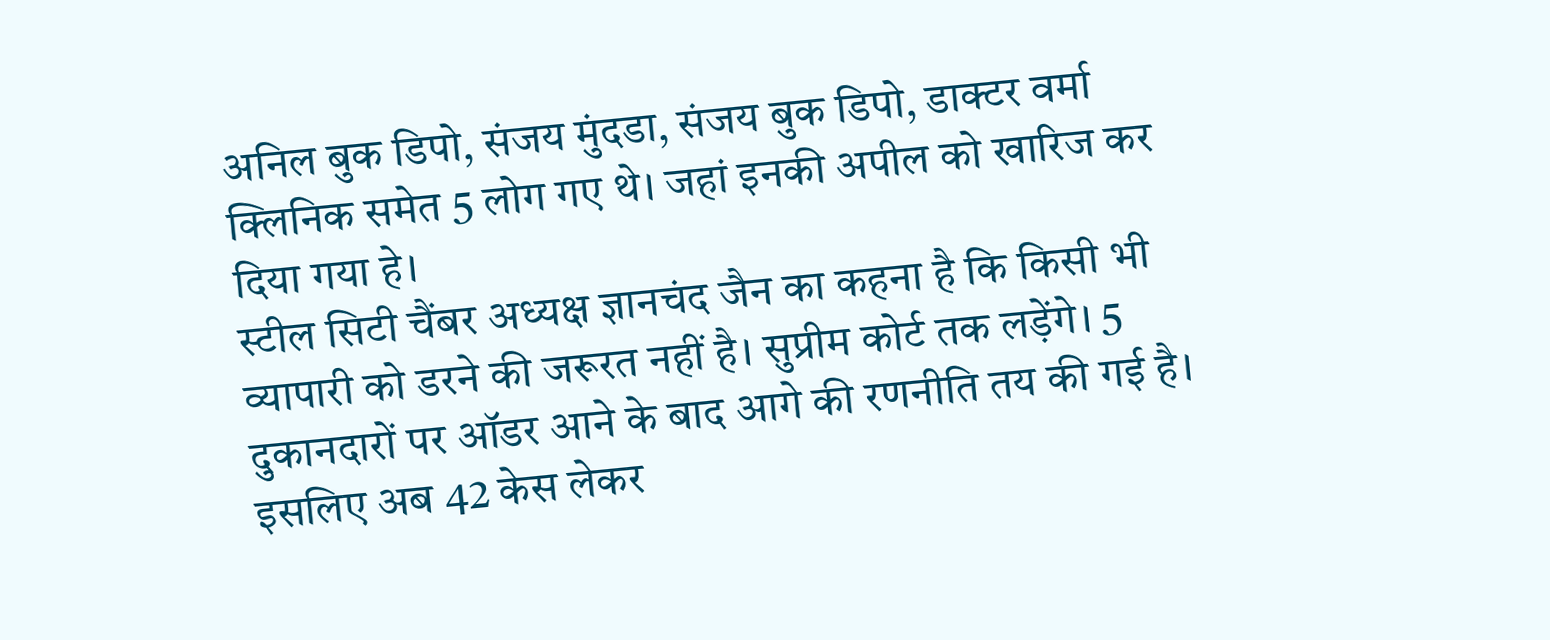अनिल बुक डिपो, संजय मुंदडा, संजय बुक डिपो, डाक्टर वर्मा क्लिनिक समेत 5 लोग गए थे। जहां इनकी अपील को खारिज कर दिया गया हे।
स्टील सिटी चैंबर अध्यक्ष ज्ञानचंद जैन का कहना है कि किसी भी व्यापारी को डरने की जरूरत नहीं है। सुप्रीम कोर्ट तक लड़ेंगे। 5 दुकानदारों पर ऑडर आने के बाद आगे की रणनीति तय की गई है। इसलिए अब 42 केस लेकर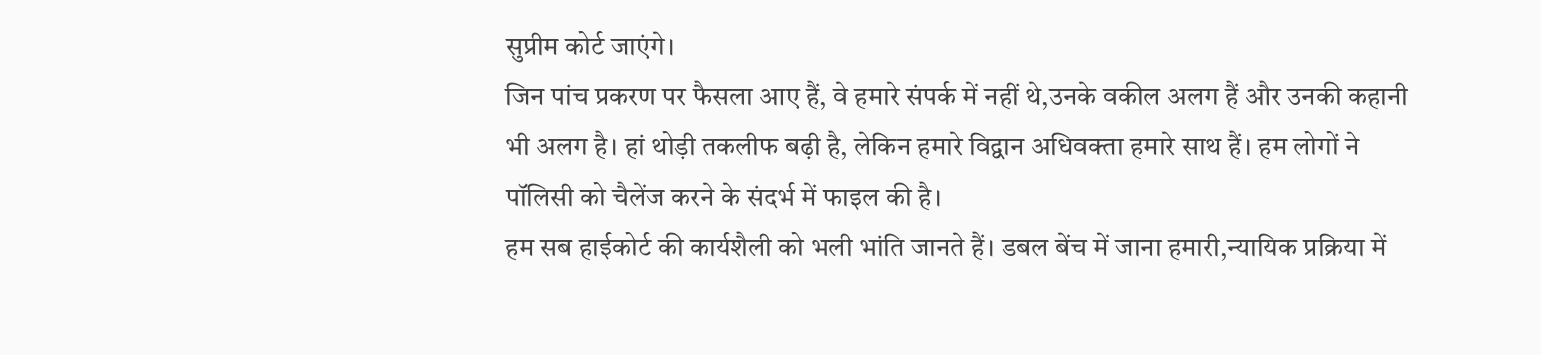सुप्रीम कोर्ट जाएंगे।
जिन पांच प्रकरण पर फैसला आए हैं, वे हमारे संपर्क में नहीं थे,उनके वकील अलग हैं और उनकी कहानी भी अलग है। हां थोड़ी तकलीफ बढ़ी है, लेकिन हमारे विद्वान अधिवक्ता हमारे साथ हैं। हम लोगों ने पॉलिसी को चैलेंज करने के संदर्भ में फाइल की है।
हम सब हाईकोर्ट की कार्यशैली को भली भांति जानते हैं। डबल बेंच में जाना हमारी,न्यायिक प्रक्रिया में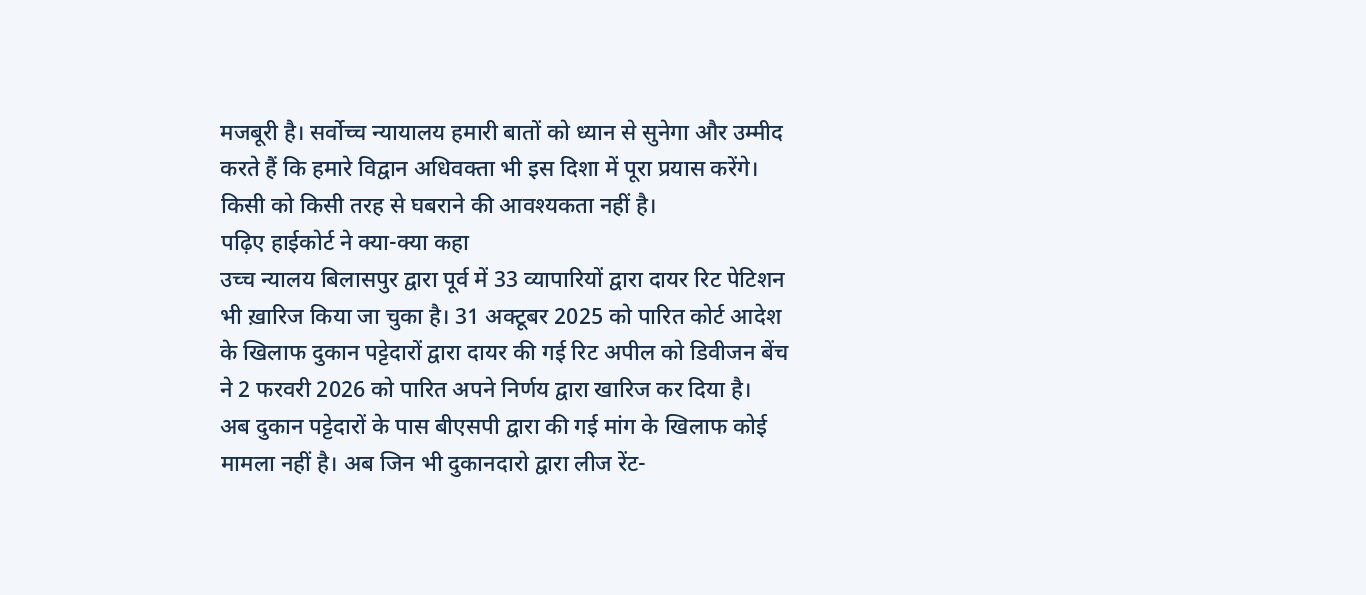मजबूरी है। सर्वोच्च न्यायालय हमारी बातों को ध्यान से सुनेगा और उम्मीद करते हैं कि हमारे विद्वान अधिवक्ता भी इस दिशा में पूरा प्रयास करेंगे। किसी को किसी तरह से घबराने की आवश्यकता नहीं है।
पढ़िए हाईकोर्ट ने क्या-क्या कहा
उच्च न्यालय बिलासपुर द्वारा पूर्व में 33 व्यापारियों द्वारा दायर रिट पेटिशन भी ख़ारिज किया जा चुका है। 31 अक्टूबर 2025 को पारित कोर्ट आदेश के खिलाफ दुकान पट्टेदारों द्वारा दायर की गई रिट अपील को डिवीजन बेंच ने 2 फरवरी 2026 को पारित अपने निर्णय द्वारा खारिज कर दिया है।
अब दुकान पट्टेदारों के पास बीएसपी द्वारा की गई मांग के खिलाफ कोई मामला नहीं है। अब जिन भी दुकानदारो द्वारा लीज रेंट-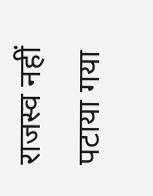राजस्व नहीं पटाया गया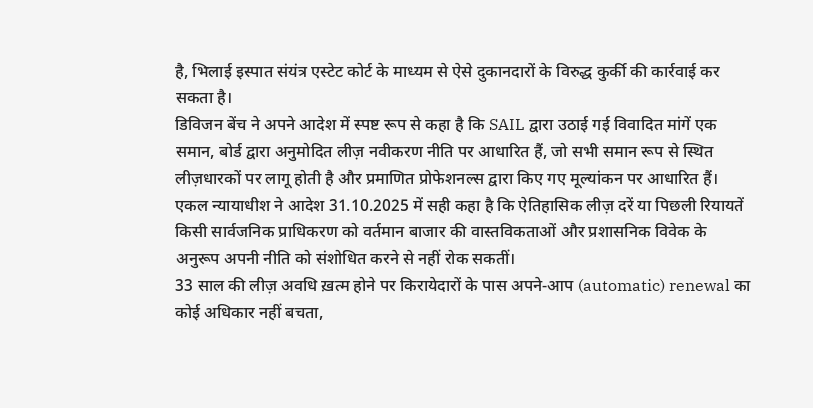है, भिलाई इस्पात संयंत्र एस्टेट कोर्ट के माध्यम से ऐसे दुकानदारों के विरुद्ध कुर्की की कार्रवाई कर सकता है।
डिविजन बेंच ने अपने आदेश में स्पष्ट रूप से कहा है कि SAIL द्वारा उठाई गई विवादित मांगें एक समान, बोर्ड द्वारा अनुमोदित लीज़ नवीकरण नीति पर आधारित हैं, जो सभी समान रूप से स्थित लीज़धारकों पर लागू होती है और प्रमाणित प्रोफेशनल्स द्वारा किए गए मूल्यांकन पर आधारित हैं।
एकल न्यायाधीश ने आदेश 31.10.2025 में सही कहा है कि ऐतिहासिक लीज़ दरें या पिछली रियायतें किसी सार्वजनिक प्राधिकरण को वर्तमान बाजार की वास्तविकताओं और प्रशासनिक विवेक के अनुरूप अपनी नीति को संशोधित करने से नहीं रोक सकतीं।
33 साल की लीज़ अवधि ख़त्म होने पर किरायेदारों के पास अपने‑आप (automatic) renewal का कोई अधिकार नहीं बचता,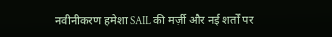नवीनीकरण हमेशा SAIL की मर्ज़ी और नई शर्तों पर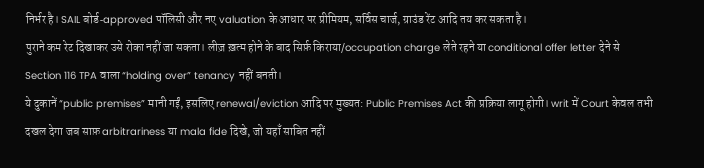निर्भर है। SAIL बोर्ड‑approved पॉलिसी और नए valuation के आधार पर प्रीमियम, सर्विस चार्ज, ग्राउंड रेंट आदि तय कर सकता है।
पुराने कम रेट दिखाकर उसे रोका नहीं जा सकता। लीज़ ख़त्म होने के बाद सिर्फ़ किराया/occupation charge लेते रहने या conditional offer letter देने से Section 116 TPA वाला “holding over” tenancy नहीं बनती।
ये दुकानें “public premises” मानी गईं, इसलिए renewal/eviction आदि पर मुख्यत: Public Premises Act की प्रक्रिया लागू होगी। writ में Court केवल तभी दखल देगा जब साफ़ arbitrariness या mala fide दिखे, जो यहाँ साबित नहीं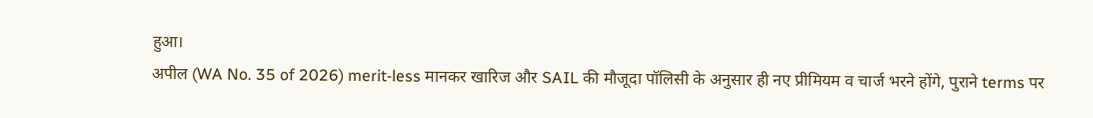हुआ।
अपील (WA No. 35 of 2026) merit‑less मानकर खारिज और SAIL की मौजूदा पॉलिसी के अनुसार ही नए प्रीमियम व चार्ज भरने होंगे, पुराने terms पर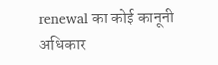renewal का कोई कानूनी अधिकार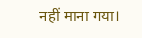नहीं माना गया।